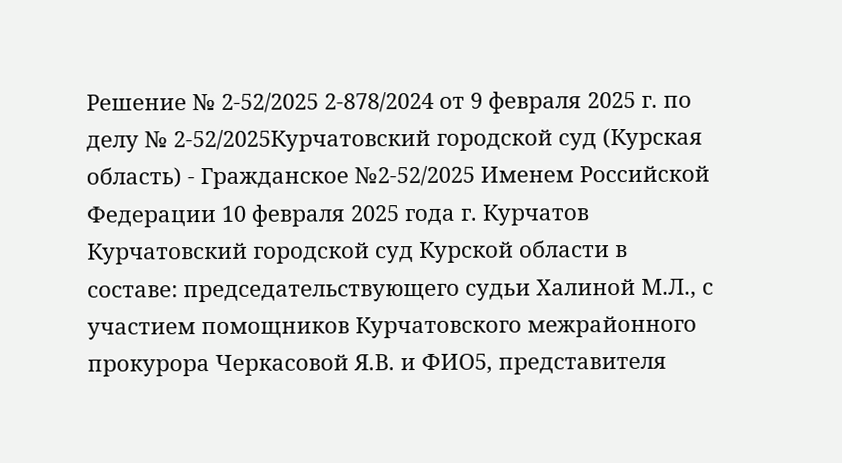Решение № 2-52/2025 2-878/2024 от 9 февраля 2025 г. по делу № 2-52/2025Курчатовский городской суд (Курская область) - Гражданское №2-52/2025 Именем Российской Федерации 10 февраля 2025 года г. Курчатов Курчатовский городской суд Курской области в составе: председательствующего судьи Халиной М.Л., с участием помощников Курчатовского межрайонного прокурора Черкасовой Я.В. и ФИО5, представителя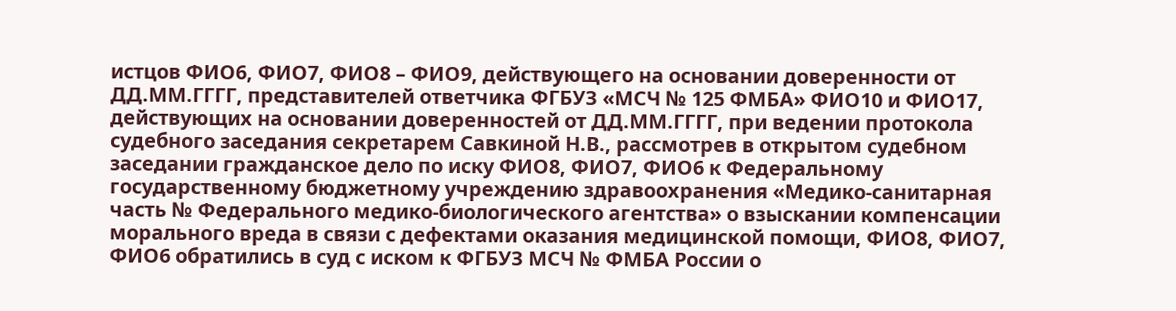истцов ФИО6, ФИО7, ФИО8 – ФИО9, действующего на основании доверенности от ДД.ММ.ГГГГ, представителей ответчика ФГБУЗ «МСЧ № 125 ФМБА» ФИО10 и ФИО17, действующих на основании доверенностей от ДД.ММ.ГГГГ, при ведении протокола судебного заседания секретарем Савкиной Н.В., рассмотрев в открытом судебном заседании гражданское дело по иску ФИО8, ФИО7, ФИО6 к Федеральному государственному бюджетному учреждению здравоохранения «Медико-санитарная часть № Федерального медико-биологического агентства» о взыскании компенсации морального вреда в связи с дефектами оказания медицинской помощи, ФИО8, ФИО7, ФИО6 обратились в суд с иском к ФГБУЗ МСЧ № ФМБА России о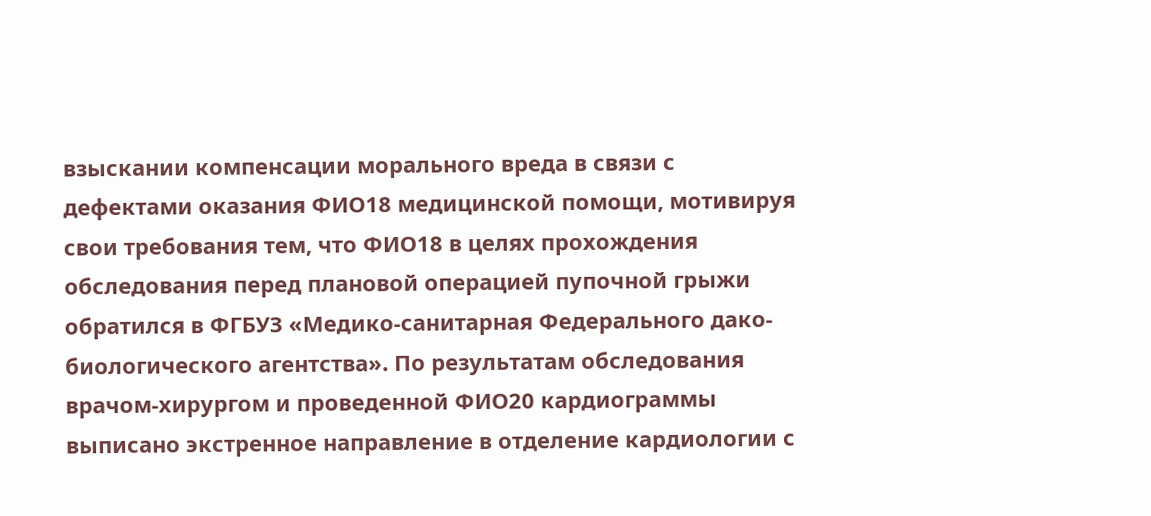взыскании компенсации морального вреда в связи с дефектами оказания ФИО18 медицинской помощи, мотивируя свои требования тем, что ФИО18 в целях прохождения обследования перед плановой операцией пупочной грыжи обратился в ФГБУЗ «Медико-санитарная Федерального дако-биологического агентства». По результатам обследования врачом-хирургом и проведенной ФИО20 кардиограммы выписано экстренное направление в отделение кардиологии с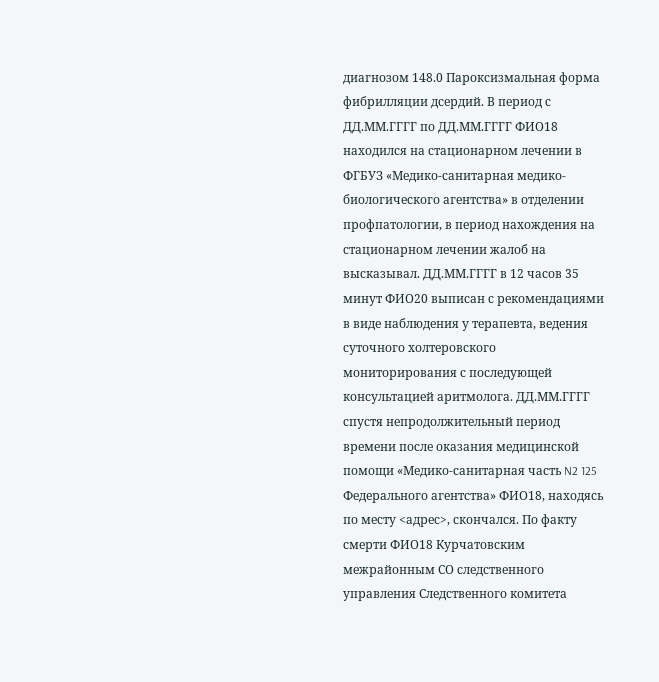диагнозом 148.0 Пароксизмальная форма фибрилляции дсердий. В период с ДД.ММ.ГГГГ по ДД.ММ.ГГГГ ФИО18 находился на стационарном лечении в ФГБУЗ «Медико-санитарная медико-биологического агентства» в отделении профпатологии, в период нахождения на стационарном лечении жалоб на высказывал. ДД.ММ.ГГГГ в 12 часов 35 минут ФИО20 выписан с рекомендациями в виде наблюдения у терапевта, ведения суточного холтеровского мониторирования с последующей консультацией аритмолога. ДД.ММ.ГГГГ спустя непродолжительный период времени после оказания медицинской помощи «Медико-санитарная часть N2 125 Федерального агентства» ФИО18, находясь по месту <адрес>, скончался. По факту смерти ФИО18 Курчатовским межрайонным СО следственного управления Следственного комитета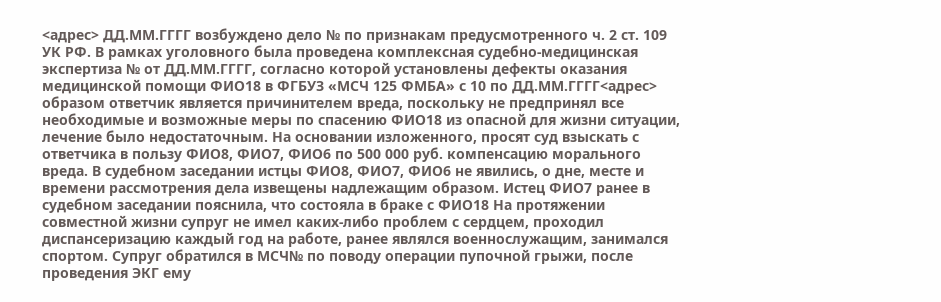<адрес> ДД.ММ.ГГГГ возбуждено дело № по признакам предусмотренного ч. 2 ст. 109 УК РФ. В рамках уголовного была проведена комплексная судебно-медицинская экспертиза № от ДД.ММ.ГГГГ, согласно которой установлены дефекты оказания медицинской помощи ФИО18 в ФГБУЗ «МСЧ 125 ФМБА» с 10 по ДД.ММ.ГГГГ<адрес> образом ответчик является причинителем вреда, поскольку не предпринял все необходимые и возможные меры по спасению ФИО18 из опасной для жизни ситуации, лечение было недостаточным. На основании изложенного, просят суд взыскать с ответчика в пользу ФИО8, ФИО7, ФИО6 по 500 000 руб. компенсацию морального вреда. В судебном заседании истцы ФИО8, ФИО7, ФИО6 не явились, о дне, месте и времени рассмотрения дела извещены надлежащим образом. Истец ФИО7 ранее в судебном заседании пояснила, что состояла в браке с ФИО18 На протяжении совместной жизни супруг не имел каких-либо проблем с сердцем, проходил диспансеризацию каждый год на работе, ранее являлся военнослужащим, занимался спортом. Супруг обратился в МСЧ№ по поводу операции пупочной грыжи, после проведения ЭКГ ему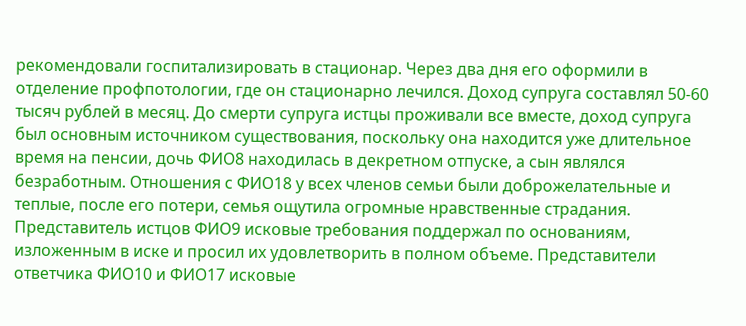рекомендовали госпитализировать в стационар. Через два дня его оформили в отделение профпотологии, где он стационарно лечился. Доход супруга составлял 50-60 тысяч рублей в месяц. До смерти супруга истцы проживали все вместе, доход супруга был основным источником существования, поскольку она находится уже длительное время на пенсии, дочь ФИО8 находилась в декретном отпуске, а сын являлся безработным. Отношения с ФИО18 у всех членов семьи были доброжелательные и теплые, после его потери, семья ощутила огромные нравственные страдания. Представитель истцов ФИО9 исковые требования поддержал по основаниям, изложенным в иске и просил их удовлетворить в полном объеме. Представители ответчика ФИО10 и ФИО17 исковые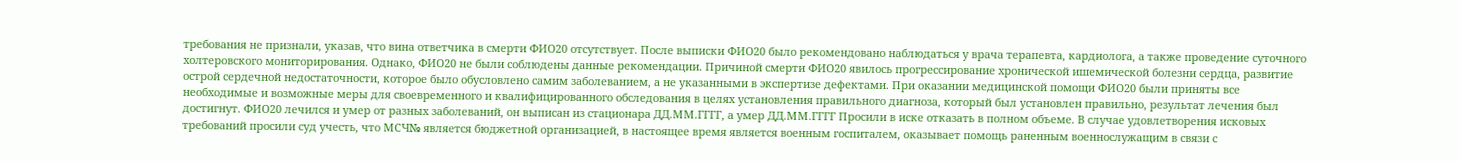требования не признали, указав, что вина ответчика в смерти ФИО20 отсутствует. После выписки ФИО20 было рекомендовано наблюдаться у врача терапевта, кардиолога, а также проведение суточного холтеровского мониторирования. Однако, ФИО20 не были соблюдены данные рекомендации. Причиной смерти ФИО20 явилось прогрессирование хронической ишемической болезни сердца, развитие острой сердечной недостаточности, которое было обусловлено самим заболеванием, а не указанными в экспертизе дефектами. При оказании медицинской помощи ФИО20 были приняты все необходимые и возможные меры для своевременного и квалифицированного обследования в целях установления правильного диагноза, который был установлен правильно, результат лечения был достигнут. ФИО20 лечился и умер от разных заболеваний, он выписан из стационара ДД.ММ.ГГГГ, а умер ДД.ММ.ГГГГ Просили в иске отказать в полном объеме. В случае удовлетворения исковых требований просили суд учесть, что МСЧ№ является бюджетной организацией, в настоящее время является военным госпиталем, оказывает помощь раненным военнослужащим в связи с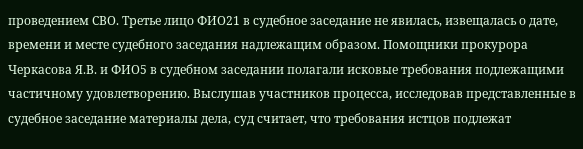проведением СВО. Третье лицо ФИО21 в судебное заседание не явилась, извещалась о дате, времени и месте судебного заседания надлежащим образом. Помощники прокурора Черкасова Я.В. и ФИО5 в судебном заседании полагали исковые требования подлежащими частичному удовлетворению. Выслушав участников процесса, исследовав представленные в судебное заседание материалы дела, суд считает, что требования истцов подлежат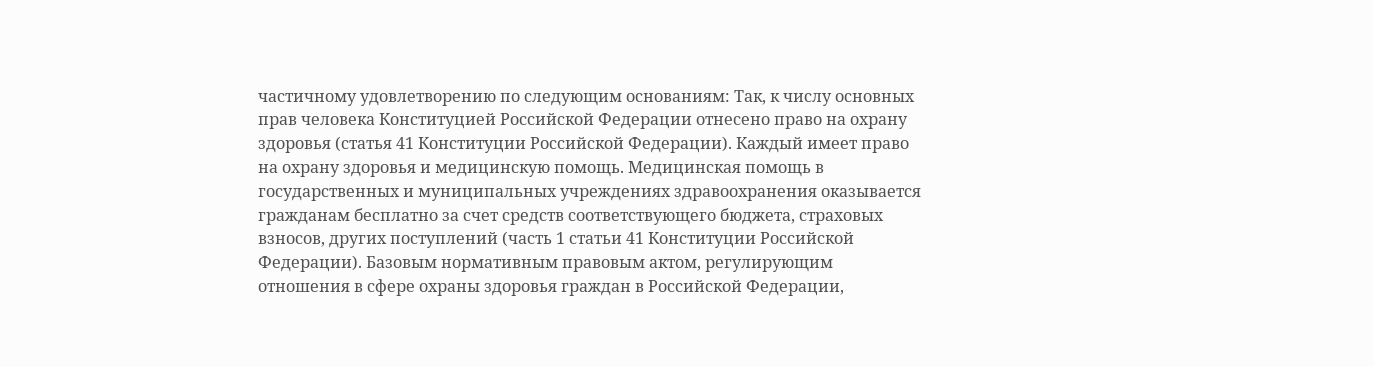частичному удовлетворению по следующим основаниям: Так, к числу основных прав человека Конституцией Российской Федерации отнесено право на охрану здоровья (статья 41 Конституции Российской Федерации). Каждый имеет право на охрану здоровья и медицинскую помощь. Медицинская помощь в государственных и муниципальных учреждениях здравоохранения оказывается гражданам бесплатно за счет средств соответствующего бюджета, страховых взносов, других поступлений (часть 1 статьи 41 Конституции Российской Федерации). Базовым нормативным правовым актом, регулирующим отношения в сфере охраны здоровья граждан в Российской Федерации,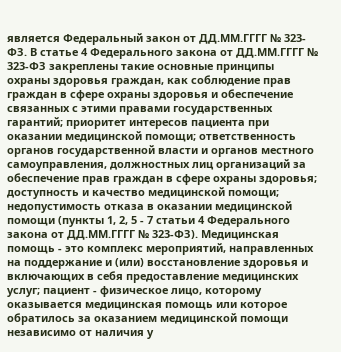является Федеральный закон от ДД.ММ.ГГГГ № 323-ФЗ. В статье 4 Федерального закона от ДД.ММ.ГГГГ № 323-ФЗ закреплены такие основные принципы охраны здоровья граждан, как соблюдение прав граждан в сфере охраны здоровья и обеспечение связанных с этими правами государственных гарантий; приоритет интересов пациента при оказании медицинской помощи; ответственность органов государственной власти и органов местного самоуправления, должностных лиц организаций за обеспечение прав граждан в сфере охраны здоровья; доступность и качество медицинской помощи; недопустимость отказа в оказании медицинской помощи (пункты 1, 2, 5 - 7 статьи 4 Федерального закона от ДД.ММ.ГГГГ № 323-ФЗ). Медицинская помощь - это комплекс мероприятий, направленных на поддержание и (или) восстановление здоровья и включающих в себя предоставление медицинских услуг; пациент - физическое лицо, которому оказывается медицинская помощь или которое обратилось за оказанием медицинской помощи независимо от наличия у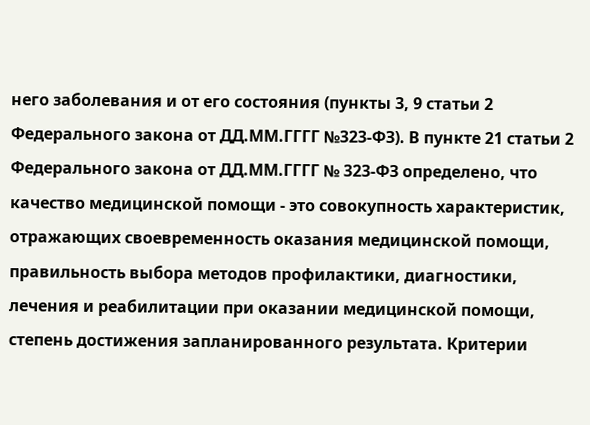него заболевания и от его состояния (пункты 3, 9 статьи 2 Федерального закона от ДД.ММ.ГГГГ №323-ФЗ). В пункте 21 статьи 2 Федерального закона от ДД.ММ.ГГГГ № 323-ФЗ определено, что качество медицинской помощи - это совокупность характеристик, отражающих своевременность оказания медицинской помощи, правильность выбора методов профилактики, диагностики, лечения и реабилитации при оказании медицинской помощи, степень достижения запланированного результата. Критерии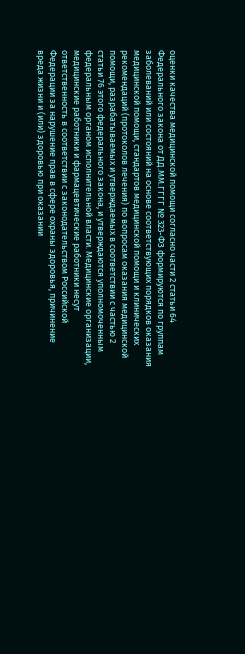оценки качества медицинской помощи согласно части 2 статьи 64 Федерального закона от ДД.ММ.ГГГГ № 323-ФЗ формируются по группам заболеваний или состояний на основе соответствующих порядков оказания медицинской помощи, стандартов медицинской помощи и клинических рекомендаций (протоколов лечения) по вопросам оказания медицинской помощи, разрабатываемых и утверждаемых в соответствии с частью 2 статьи 76 этого федерального закона, и утверждаются уполномоченным федеральным органом исполнительной власти. Медицинские организации, медицинские работники и фармацевтические работники несут ответственность в соответствии с законодательством Российской Федерации за нарушение прав в сфере охраны здоровья, причинение вреда жизни и (или) здоровью при оказании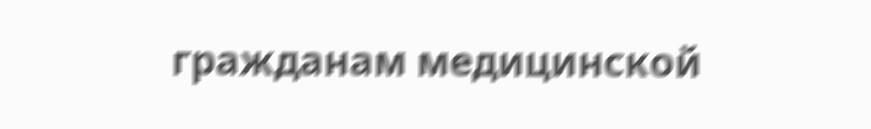гражданам медицинской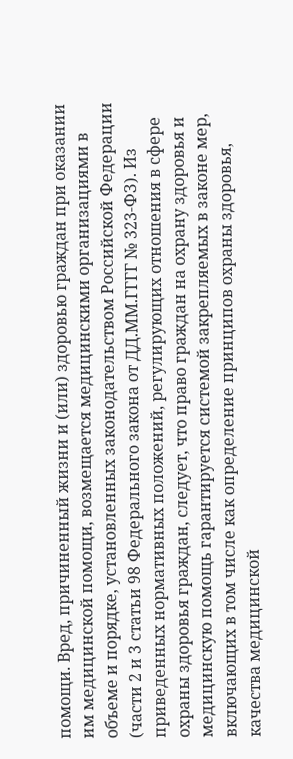помощи. Вред, причиненный жизни и (или) здоровью граждан при оказании им медицинской помощи, возмещается медицинскими организациями в объеме и порядке, установленных законодательством Российской Федерации (части 2 и 3 статьи 98 Федерального закона от ДД.ММ.ГГГГ № 323-ФЗ). Из приведенных нормативных положений, регулирующих отношения в сфере охраны здоровья граждан, следует, что право граждан на охрану здоровья и медицинскую помощь гарантируется системой закрепляемых в законе мер, включающих в том числе как определение принципов охраны здоровья, качества медицинской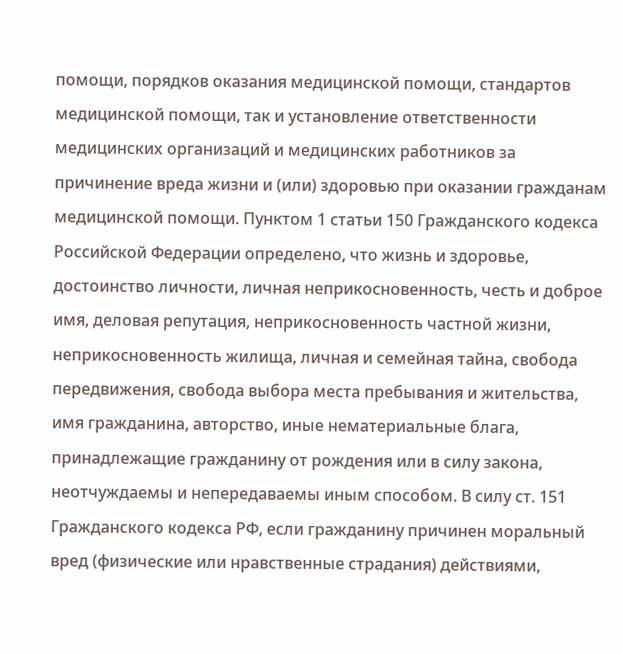помощи, порядков оказания медицинской помощи, стандартов медицинской помощи, так и установление ответственности медицинских организаций и медицинских работников за причинение вреда жизни и (или) здоровью при оказании гражданам медицинской помощи. Пунктом 1 статьи 150 Гражданского кодекса Российской Федерации определено, что жизнь и здоровье, достоинство личности, личная неприкосновенность, честь и доброе имя, деловая репутация, неприкосновенность частной жизни, неприкосновенность жилища, личная и семейная тайна, свобода передвижения, свобода выбора места пребывания и жительства, имя гражданина, авторство, иные нематериальные блага, принадлежащие гражданину от рождения или в силу закона, неотчуждаемы и непередаваемы иным способом. В силу ст. 151 Гражданского кодекса РФ, если гражданину причинен моральный вред (физические или нравственные страдания) действиями,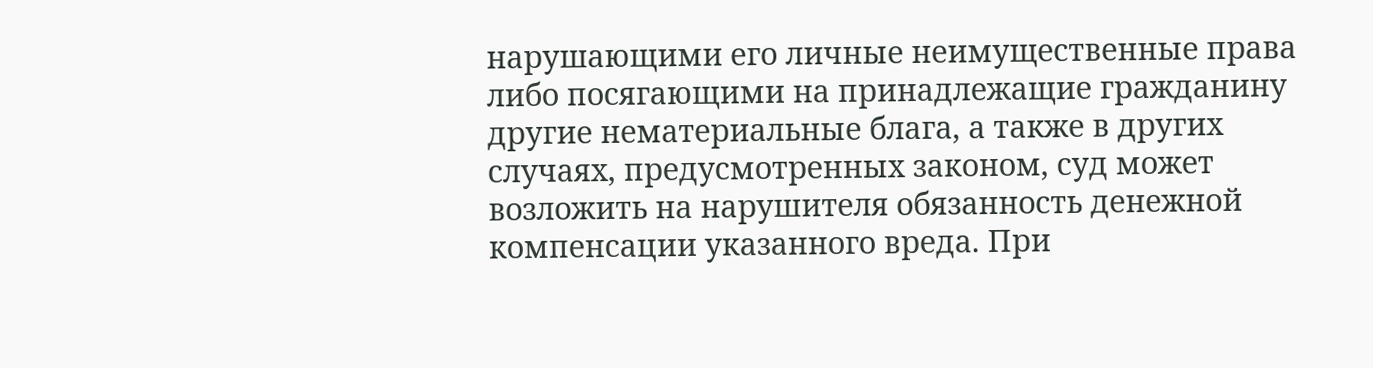нарушающими его личные неимущественные права либо посягающими на принадлежащие гражданину другие нематериальные блага, а также в других случаях, предусмотренных законом, суд может возложить на нарушителя обязанность денежной компенсации указанного вреда. При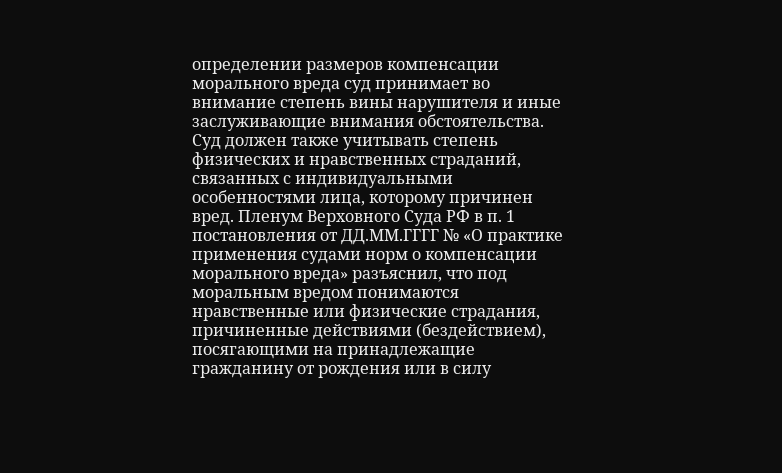определении размеров компенсации морального вреда суд принимает во внимание степень вины нарушителя и иные заслуживающие внимания обстоятельства. Суд должен также учитывать степень физических и нравственных страданий, связанных с индивидуальными особенностями лица, которому причинен вред. Пленум Верховного Суда РФ в п. 1 постановления от ДД.ММ.ГГГГ № «О практике применения судами норм о компенсации морального вреда» разъяснил, что под моральным вредом понимаются нравственные или физические страдания, причиненные действиями (бездействием), посягающими на принадлежащие гражданину от рождения или в силу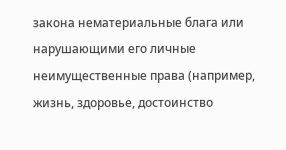закона нематериальные блага или нарушающими его личные неимущественные права (например, жизнь, здоровье, достоинство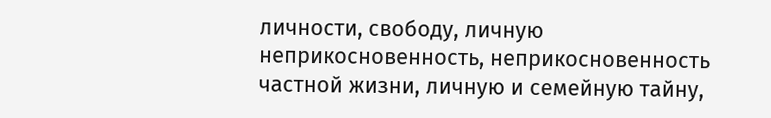личности, свободу, личную неприкосновенность, неприкосновенность частной жизни, личную и семейную тайну,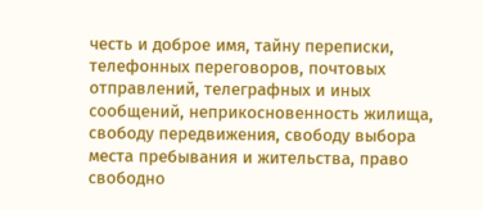честь и доброе имя, тайну переписки, телефонных переговоров, почтовых отправлений, телеграфных и иных сообщений, неприкосновенность жилища, свободу передвижения, свободу выбора места пребывания и жительства, право свободно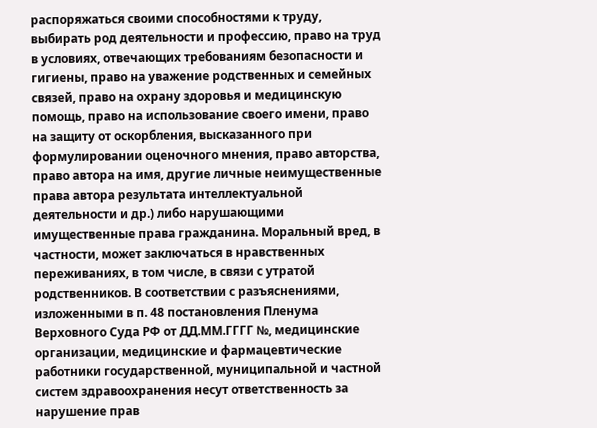распоряжаться своими способностями к труду, выбирать род деятельности и профессию, право на труд в условиях, отвечающих требованиям безопасности и гигиены, право на уважение родственных и семейных связей, право на охрану здоровья и медицинскую помощь, право на использование своего имени, право на защиту от оскорбления, высказанного при формулировании оценочного мнения, право авторства, право автора на имя, другие личные неимущественные права автора результата интеллектуальной деятельности и др.) либо нарушающими имущественные права гражданина. Моральный вред, в частности, может заключаться в нравственных переживаниях, в том числе, в связи с утратой родственников. В соответствии с разъяснениями, изложенными в п. 48 постановления Пленума Верховного Суда РФ от ДД.ММ.ГГГГ №, медицинские организации, медицинские и фармацевтические работники государственной, муниципальной и частной систем здравоохранения несут ответственность за нарушение прав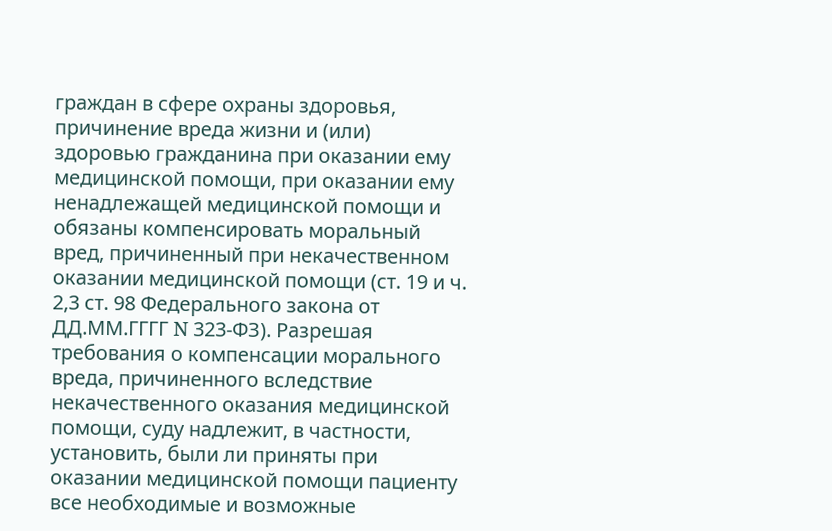граждан в сфере охраны здоровья, причинение вреда жизни и (или) здоровью гражданина при оказании ему медицинской помощи, при оказании ему ненадлежащей медицинской помощи и обязаны компенсировать моральный вред, причиненный при некачественном оказании медицинской помощи (ст. 19 и ч. 2,3 ст. 98 Федерального закона от ДД.ММ.ГГГГ N 323-ФЗ). Разрешая требования о компенсации морального вреда, причиненного вследствие некачественного оказания медицинской помощи, суду надлежит, в частности, установить, были ли приняты при оказании медицинской помощи пациенту все необходимые и возможные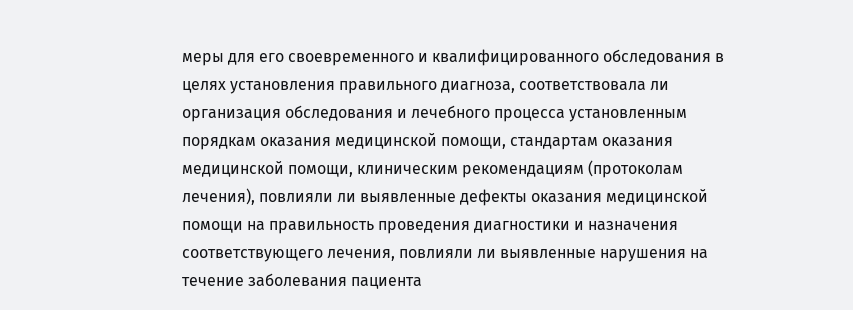меры для его своевременного и квалифицированного обследования в целях установления правильного диагноза, соответствовала ли организация обследования и лечебного процесса установленным порядкам оказания медицинской помощи, стандартам оказания медицинской помощи, клиническим рекомендациям (протоколам лечения), повлияли ли выявленные дефекты оказания медицинской помощи на правильность проведения диагностики и назначения соответствующего лечения, повлияли ли выявленные нарушения на течение заболевания пациента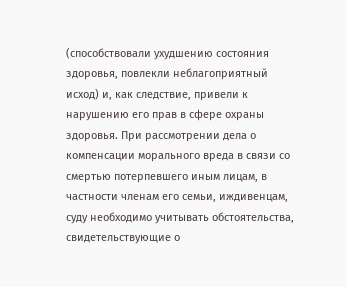(способствовали ухудшению состояния здоровья, повлекли неблагоприятный исход) и, как следствие, привели к нарушению его прав в сфере охраны здоровья. При рассмотрении дела о компенсации морального вреда в связи со смертью потерпевшего иным лицам, в частности членам его семьи, иждивенцам, суду необходимо учитывать обстоятельства, свидетельствующие о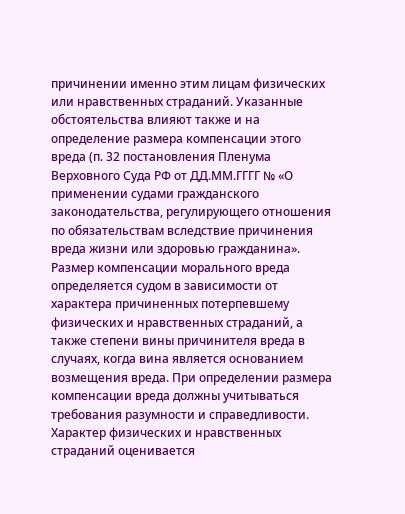причинении именно этим лицам физических или нравственных страданий. Указанные обстоятельства влияют также и на определение размера компенсации этого вреда (п. 32 постановления Пленума Верховного Суда РФ от ДД.ММ.ГГГГ № «О применении судами гражданского законодательства, регулирующего отношения по обязательствам вследствие причинения вреда жизни или здоровью гражданина». Размер компенсации морального вреда определяется судом в зависимости от характера причиненных потерпевшему физических и нравственных страданий, а также степени вины причинителя вреда в случаях, когда вина является основанием возмещения вреда. При определении размера компенсации вреда должны учитываться требования разумности и справедливости. Характер физических и нравственных страданий оценивается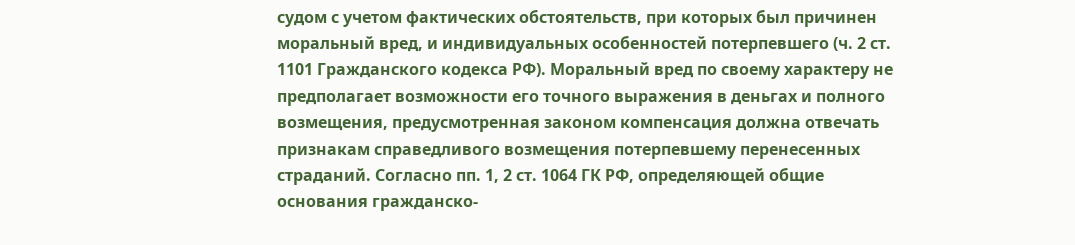судом с учетом фактических обстоятельств, при которых был причинен моральный вред, и индивидуальных особенностей потерпевшего (ч. 2 ст. 1101 Гражданского кодекса РФ). Моральный вред по своему характеру не предполагает возможности его точного выражения в деньгах и полного возмещения, предусмотренная законом компенсация должна отвечать признакам справедливого возмещения потерпевшему перенесенных страданий. Согласно пп. 1, 2 ст. 1064 ГК РФ, определяющей общие основания гражданско-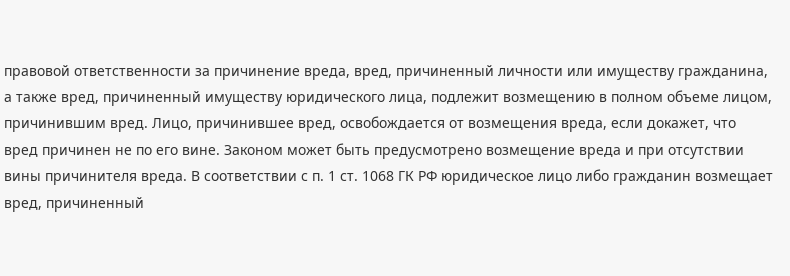правовой ответственности за причинение вреда, вред, причиненный личности или имуществу гражданина, а также вред, причиненный имуществу юридического лица, подлежит возмещению в полном объеме лицом, причинившим вред. Лицо, причинившее вред, освобождается от возмещения вреда, если докажет, что вред причинен не по его вине. Законом может быть предусмотрено возмещение вреда и при отсутствии вины причинителя вреда. В соответствии с п. 1 ст. 1068 ГК РФ юридическое лицо либо гражданин возмещает вред, причиненный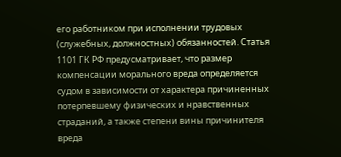его работником при исполнении трудовых (служебных, должностных) обязанностей. Статья 1101 ГК РФ предусматривает, что размер компенсации морального вреда определяется судом в зависимости от характера причиненных потерпевшему физических и нравственных страданий, а также степени вины причинителя вреда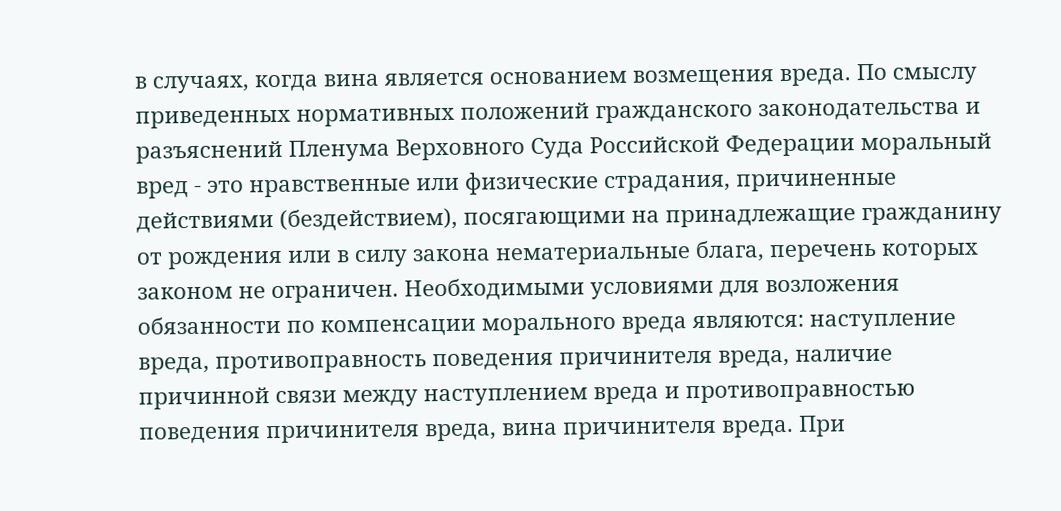в случаях, когда вина является основанием возмещения вреда. По смыслу приведенных нормативных положений гражданского законодательства и разъяснений Пленума Верховного Суда Российской Федерации моральный вред - это нравственные или физические страдания, причиненные действиями (бездействием), посягающими на принадлежащие гражданину от рождения или в силу закона нематериальные блага, перечень которых законом не ограничен. Необходимыми условиями для возложения обязанности по компенсации морального вреда являются: наступление вреда, противоправность поведения причинителя вреда, наличие причинной связи между наступлением вреда и противоправностью поведения причинителя вреда, вина причинителя вреда. При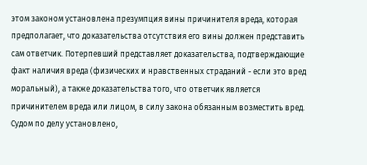этом законом установлена презумпция вины причинителя вреда, которая предполагает, что доказательства отсутствия его вины должен представить сам ответчик. Потерпевший представляет доказательства, подтверждающие факт наличия вреда (физических и нравственных страданий - если это вред моральный), а также доказательства того, что ответчик является причинителем вреда или лицом, в силу закона обязанным возместить вред. Судом по делу установлено,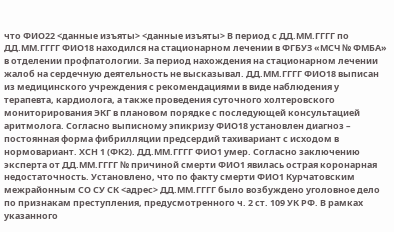что ФИО22 <данные изъяты> <данные изъяты> В период с ДД.ММ.ГГГГ по ДД.ММ.ГГГГ ФИО18 находился на стационарном лечении в ФГБУЗ «МСЧ № ФМБА» в отделении профпатологии. За период нахождения на стационарном лечении жалоб на сердечную деятельность не высказывал. ДД.ММ.ГГГГ ФИО18 выписан из медицинского учреждения с рекомендациями в виде наблюдения у терапевта, кардиолога, а также проведения суточного холтеровского мониторирования ЭКГ в плановом порядке с последующей консультацией аритмолога. Согласно выписному эпикризу ФИО18 установлен диагноз – постоянная форма фибрилляции предсердий тахивариант с исходом в нормовариант. ХСН 1 (ФК2). ДД.ММ.ГГГГ ФИО1 умер. Согласно заключению эксперта от ДД.ММ.ГГГГ № причиной смерти ФИО1 явилась острая коронарная недостаточность. Установлено, что по факту смерти ФИО1 Курчатовским межрайонным СО СУ СК <адрес> ДД.ММ.ГГГГ было возбуждено уголовное дело по признакам преступления, предусмотренного ч. 2 ст. 109 УК РФ. В рамках указанного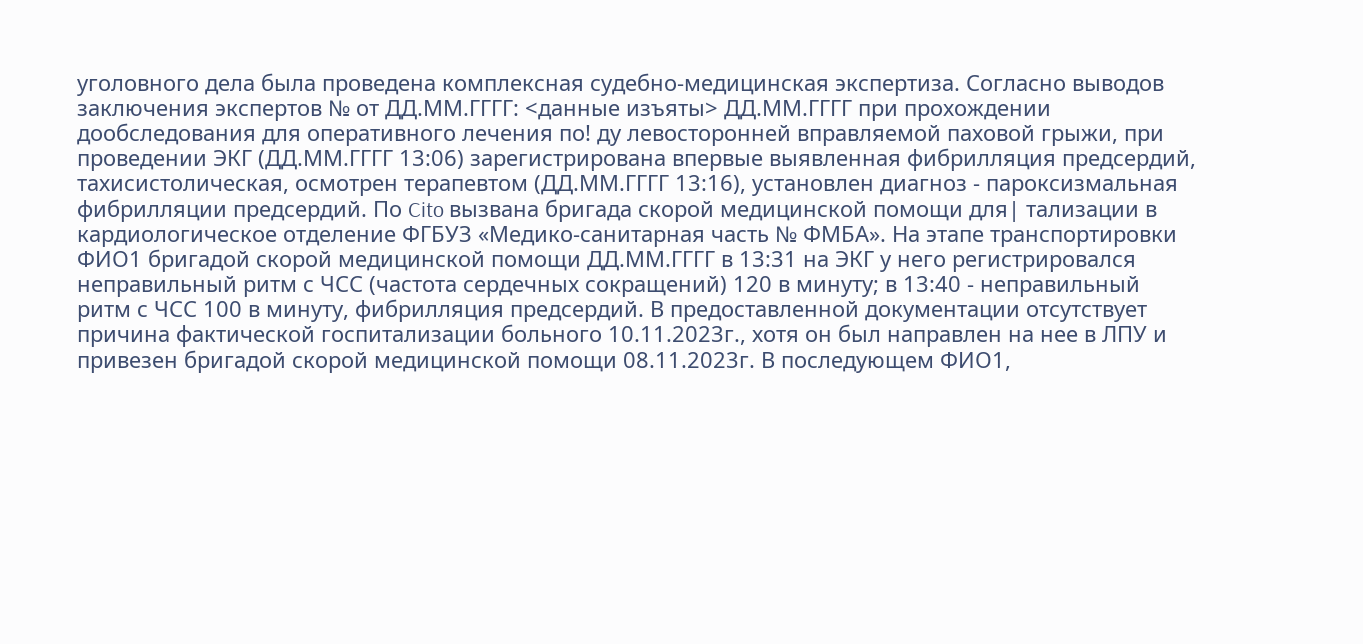уголовного дела была проведена комплексная судебно-медицинская экспертиза. Согласно выводов заключения экспертов № от ДД.ММ.ГГГГ: <данные изъяты> ДД.ММ.ГГГГ при прохождении дообследования для оперативного лечения по! ду левосторонней вправляемой паховой грыжи, при проведении ЭКГ (ДД.ММ.ГГГГ 13:06) зарегистрирована впервые выявленная фибрилляция предсердий, тахисистолическая, осмотрен терапевтом (ДД.ММ.ГГГГ 13:16), установлен диагноз - пароксизмальная фибрилляции предсердий. По Cito вызвана бригада скорой медицинской помощи для| тализации в кардиологическое отделение ФГБУЗ «Медико-санитарная часть № ФМБА». На этапе транспортировки ФИО1 бригадой скорой медицинской помощи ДД.ММ.ГГГГ в 13:31 на ЭКГ у него регистрировался неправильный ритм с ЧСС (частота сердечных сокращений) 120 в минуту; в 13:40 - неправильный ритм с ЧСС 100 в минуту, фибрилляция предсердий. В предоставленной документации отсутствует причина фактической госпитализации больного 10.11.2023г., хотя он был направлен на нее в ЛПУ и привезен бригадой скорой медицинской помощи 08.11.2023г. В последующем ФИО1,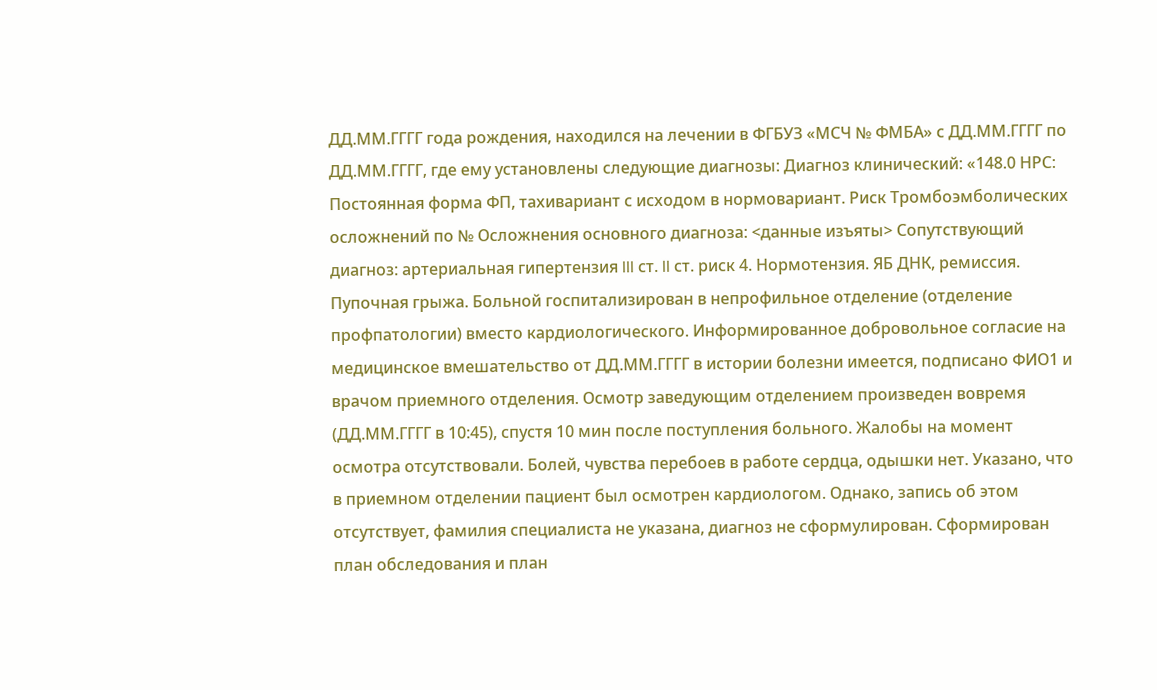ДД.ММ.ГГГГ года рождения, находился на лечении в ФГБУЗ «МСЧ № ФМБА» с ДД.ММ.ГГГГ по ДД.ММ.ГГГГ, где ему установлены следующие диагнозы: Диагноз клинический: «148.0 НРС: Постоянная форма ФП, тахивариант с исходом в нормовариант. Риск Тромбоэмболических осложнений по № Осложнения основного диагноза: <данные изъяты> Сопутствующий диагноз: артериальная гипертензия III ст. II ст. риск 4. Нормотензия. ЯБ ДНК, ремиссия. Пупочная грыжа. Больной госпитализирован в непрофильное отделение (отделение профпатологии) вместо кардиологического. Информированное добровольное согласие на медицинское вмешательство от ДД.ММ.ГГГГ в истории болезни имеется, подписано ФИО1 и врачом приемного отделения. Осмотр заведующим отделением произведен вовремя (ДД.ММ.ГГГГ в 10:45), спустя 10 мин после поступления больного. Жалобы на момент осмотра отсутствовали. Болей, чувства перебоев в работе сердца, одышки нет. Указано, что в приемном отделении пациент был осмотрен кардиологом. Однако, запись об этом отсутствует, фамилия специалиста не указана, диагноз не сформулирован. Сформирован план обследования и план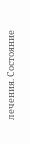лечения. Состояние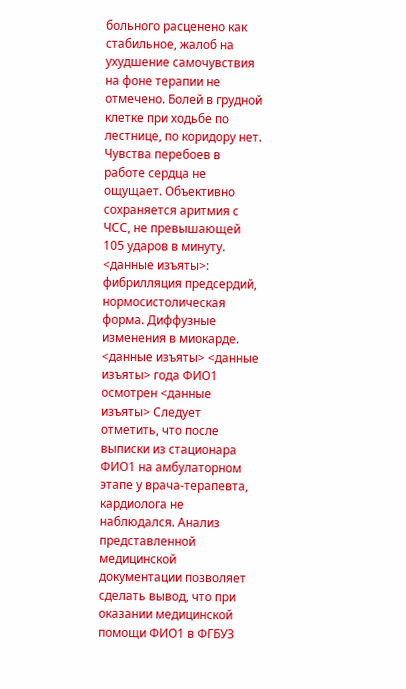больного расценено как стабильное, жалоб на ухудшение самочувствия на фоне терапии не отмечено. Болей в грудной клетке при ходьбе по лестнице, по коридору нет. Чувства перебоев в работе сердца не ощущает. Объективно сохраняется аритмия с ЧСС, не превышающей 105 ударов в минуту. <данные изъяты>: фибрилляция предсердий, нормосистолическая форма. Диффузные изменения в миокарде. <данные изъяты> <данные изъяты> года ФИО1 осмотрен <данные изъяты> Следует отметить, что после выписки из стационара ФИО1 на амбулаторном этапе у врача-терапевта, кардиолога не наблюдался. Анализ представленной медицинской документации позволяет сделать вывод, что при оказании медицинской помощи ФИО1 в ФГБУЗ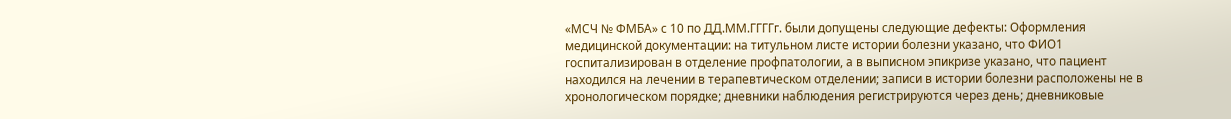«МСЧ № ФМБА» с 10 по ДД.ММ.ГГГГг. были допущены следующие дефекты: Оформления медицинской документации: на титульном листе истории болезни указано, что ФИО1 госпитализирован в отделение профпатологии, а в выписном эпикризе указано, что пациент находился на лечении в терапевтическом отделении; записи в истории болезни расположены не в хронологическом порядке; дневники наблюдения регистрируются через день; дневниковые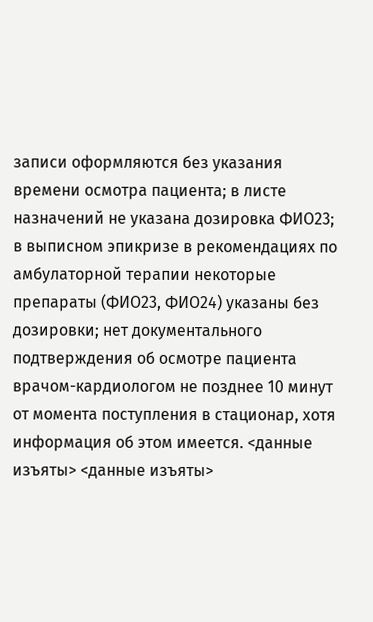записи оформляются без указания времени осмотра пациента; в листе назначений не указана дозировка ФИО23; в выписном эпикризе в рекомендациях по амбулаторной терапии некоторые препараты (ФИО23, ФИО24) указаны без дозировки; нет документального подтверждения об осмотре пациента врачом-кардиологом не позднее 10 минут от момента поступления в стационар, хотя информация об этом имеется. <данные изъяты> <данные изъяты>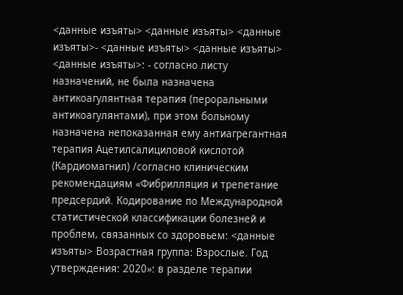<данные изъяты> <данные изъяты> <данные изъяты>- <данные изъяты> <данные изъяты> <данные изъяты>: - согласно листу назначений, не была назначена антикоагулянтная терапия (пероральными антикоагулянтами), при этом больному назначена непоказанная ему антиагрегантная терапия Ацетилсалициловой кислотой (Кардиомагнил) /согласно клиническим рекомендациям «Фибрилляция и трепетание предсердий. Кодирование по Международной статистической классификации болезней и проблем, связанных со здоровьем: <данные изъяты> Возрастная группа: Взрослые. Год утверждения: 2020»: в разделе терапии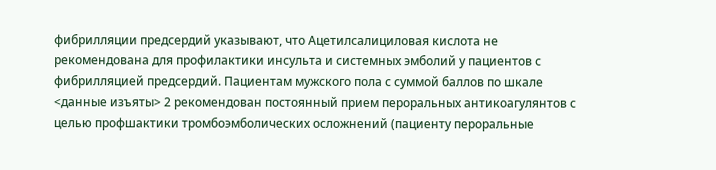фибрилляции предсердий указывают, что Ацетилсалициловая кислота не рекомендована для профилактики инсульта и системных эмболий у пациентов с фибрилляцией предсердий. Пациентам мужского пола с суммой баллов по шкале <данные изъяты> 2 рекомендован постоянный прием пероральных антикоагулянтов с целью профшактики тромбоэмболических осложнений (пациенту пероральные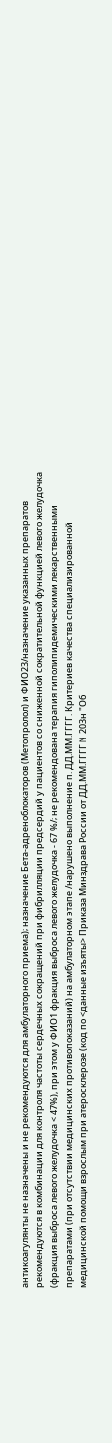антикоагулянты не назначены и не рекомендуются для амбулаторного приема); назначение Бета-адреноблокаторов (Метопролол) и ФИО23/назначение указанных препаратов рекомендуются в комбинации для контроля частоты сердечных сокращений при фибрилляции предсердий у пациентов со сниженной сократительной функцией левого желудочка (фракция выброса левого желудочка < 47%), при этом у ФИО1 фракция выброса левого желудочка - 67 %/; не рекомендована терапия гиполипидемическими лекарственными препаратами (при отсутствии медицинских противопоказаний) на амбулаторном этапе /нарушено выполнение п. ДД.ММ.ГГГГ. Критериев качества специализированной медицинской помощи взрослым при атеросклерозе (код по <данные изъяты> Приказа Минздрава России от ДД.ММ.ГГГГ N 203н "Об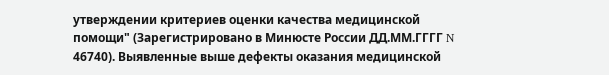утверждении критериев оценки качества медицинской помощи" (Зарегистрировано в Минюсте России ДД.ММ.ГГГГ N 46740). Выявленные выше дефекты оказания медицинской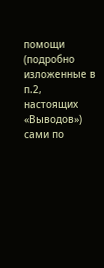помощи (подробно изложенные в п.2, настоящих «Выводов») сами по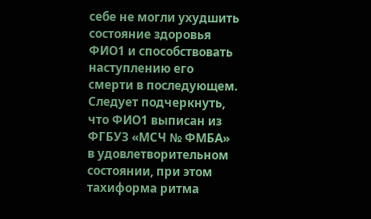себе не могли ухудшить состояние здоровья ФИО1 и способствовать наступлению его смерти в последующем. Следует подчеркнуть, что ФИО1 выписан из ФГБУЗ «МСЧ № ФМБА» в удовлетворительном состоянии, при этом тахиформа ритма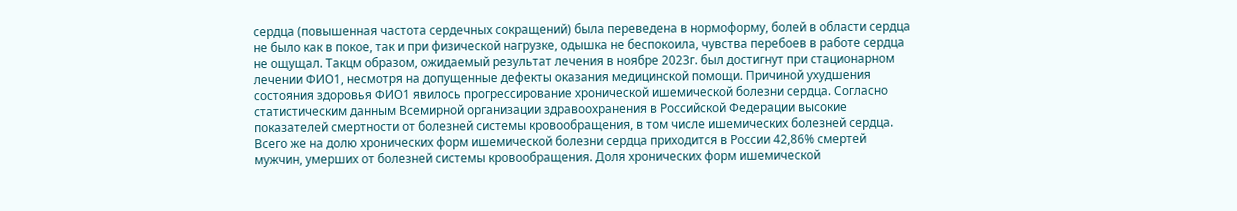сердца (повышенная частота сердечных сокращений) была переведена в нормоформу, болей в области сердца не было как в покое, так и при физической нагрузке, одышка не беспокоила, чувства перебоев в работе сердца не ощущал. Такцм образом, ожидаемый результат лечения в ноябре 2023г. был достигнут при стационарном лечении ФИО1, несмотря на допущенные дефекты оказания медицинской помощи. Причиной ухудшения состояния здоровья ФИО1 явилось прогрессирование хронической ишемической болезни сердца. Согласно статистическим данным Всемирной организации здравоохранения в Российской Федерации высокие показателей смертности от болезней системы кровообращения, в том числе ишемических болезней сердца. Всего же на долю хронических форм ишемической болезни сердца приходится в России 42,86% смертей мужчин, умерших от болезней системы кровообращения. Доля хронических форм ишемической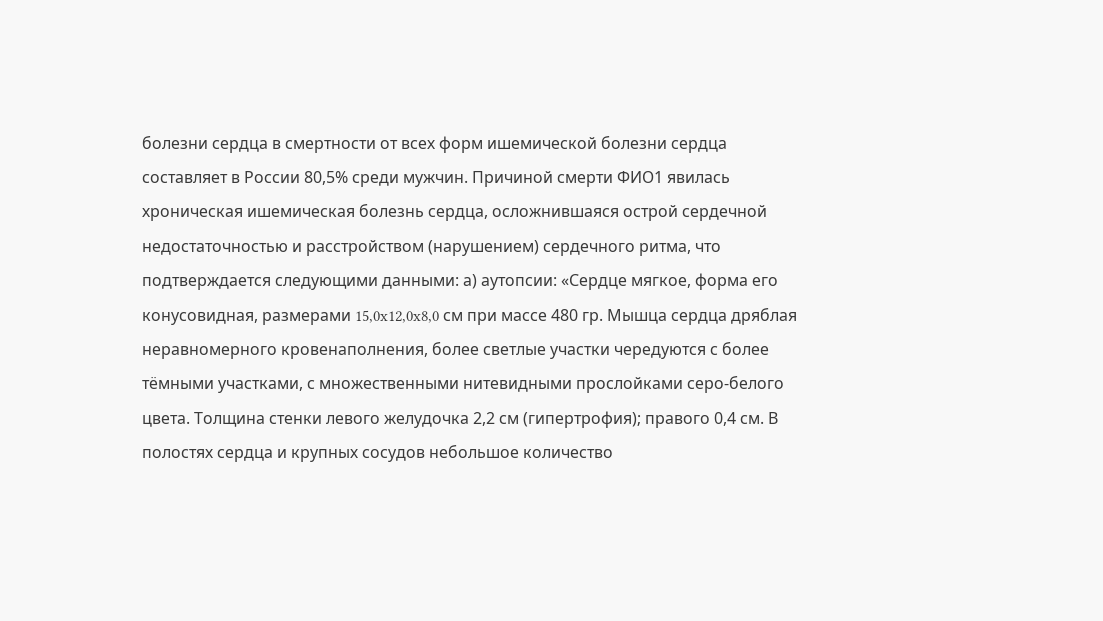болезни сердца в смертности от всех форм ишемической болезни сердца составляет в России 80,5% среди мужчин. Причиной смерти ФИО1 явилась хроническая ишемическая болезнь сердца, осложнившаяся острой сердечной недостаточностью и расстройством (нарушением) сердечного ритма, что подтверждается следующими данными: а) аутопсии: «Сердце мягкое, форма его конусовидная, размерами 15,0x12,0x8,0 см при массе 480 гр. Мышца сердца дряблая неравномерного кровенаполнения, более светлые участки чередуются с более тёмными участками, с множественными нитевидными прослойками серо-белого цвета. Толщина стенки левого желудочка 2,2 см (гипертрофия); правого 0,4 см. В полостях сердца и крупных сосудов небольшое количество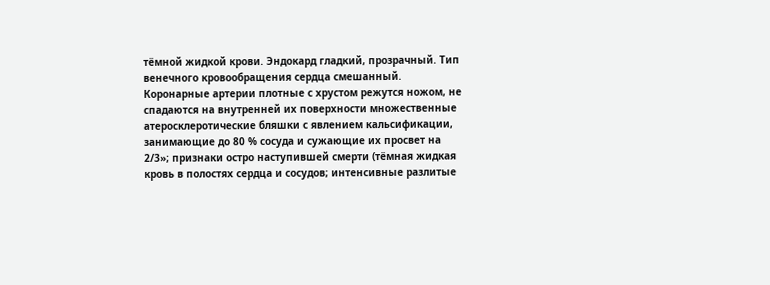тёмной жидкой крови. Эндокард гладкий, прозрачный. Тип венечного кровообращения сердца смешанный. Коронарные артерии плотные с хрустом режутся ножом, не спадаются на внутренней их поверхности множественные атеросклеротические бляшки с явлением кальсификации, занимающие до 80 % сосуда и сужающие их просвет на 2/3»; признаки остро наступившей смерти (тёмная жидкая кровь в полостях сердца и сосудов; интенсивные разлитые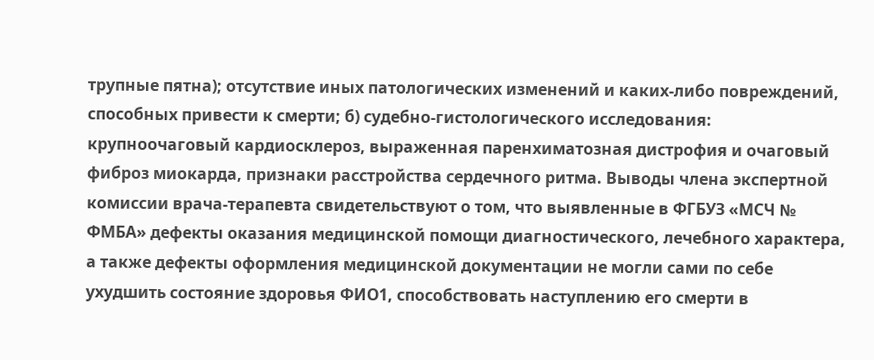трупные пятна); отсутствие иных патологических изменений и каких-либо повреждений, способных привести к смерти; б) судебно-гистологического исследования: крупноочаговый кардиосклероз, выраженная паренхиматозная дистрофия и очаговый фиброз миокарда, признаки расстройства сердечного ритма. Выводы члена экспертной комиссии врача-терапевта свидетельствуют о том, что выявленные в ФГБУЗ «МСЧ № ФМБА» дефекты оказания медицинской помощи диагностического, лечебного характера, а также дефекты оформления медицинской документации не могли сами по себе ухудшить состояние здоровья ФИО1, способствовать наступлению его смерти в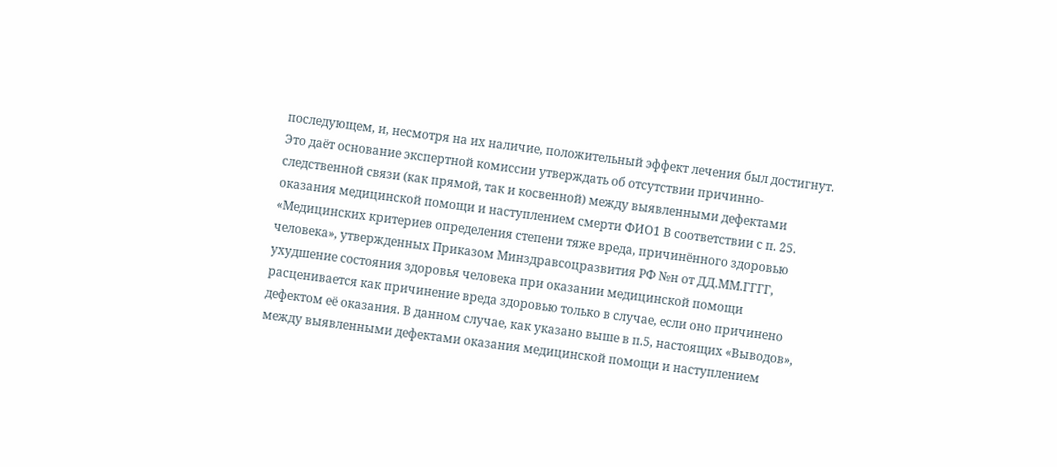последующем, и, несмотря на их наличие, положительный эффект лечения был достигнут. Это даёт основание экспертной комиссии утверждать об отсутствии причинно-следственной связи (как прямой, так и косвенной) между выявленными дефектами оказания медицинской помощи и наступлением смерти ФИО1 В соответствии с п. 25. «Медицинских критериев определения степени тяже вреда, причинённого здоровью человека», утвержденных Приказом Минздравсоцразвития РФ №н от ДД.ММ.ГГГГ, ухудшение состояния здоровья человека при оказании медицинской помощи расценивается как причинение вреда здоровью только в случае, если оно причинено дефектом её оказания. В данном случае, как указано выше в п.5, настоящих «Выводов», между выявленными дефектами оказания медицинской помощи и наступлением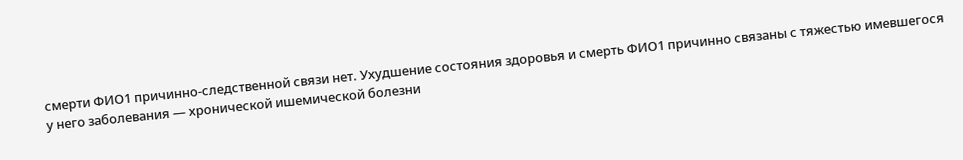смерти ФИО1 причинно-следственной связи нет. Ухудшение состояния здоровья и смерть ФИО1 причинно связаны с тяжестью имевшегося у него заболевания — хронической ишемической болезни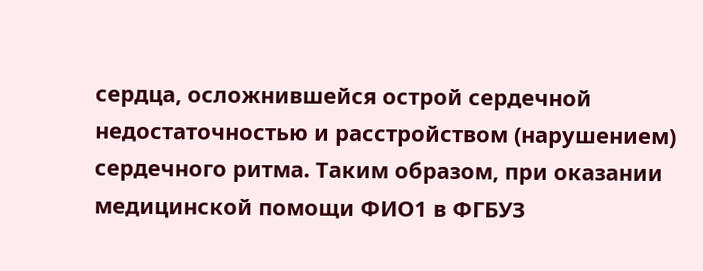сердца, осложнившейся острой сердечной недостаточностью и расстройством (нарушением) сердечного ритма. Таким образом, при оказании медицинской помощи ФИО1 в ФГБУЗ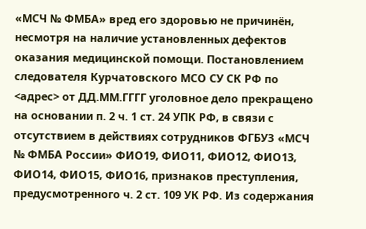«МСЧ № ФМБА» вред его здоровью не причинён, несмотря на наличие установленных дефектов оказания медицинской помощи. Постановлением следователя Курчатовского МСО СУ СК РФ по <адрес> от ДД.ММ.ГГГГ уголовное дело прекращено на основании п. 2 ч. 1 ст. 24 УПК РФ, в связи с отсутствием в действиях сотрудников ФГБУЗ «МСЧ № ФМБА России» ФИО19, ФИО11, ФИО12, ФИО13, ФИО14, ФИО15, ФИО16, признаков преступления, предусмотренного ч. 2 ст. 109 УК РФ. Из содержания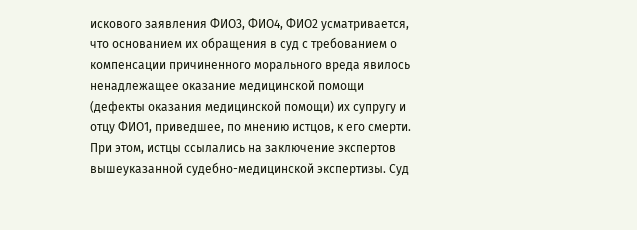искового заявления ФИО3, ФИО4, ФИО2 усматривается, что основанием их обращения в суд с требованием о компенсации причиненного морального вреда явилось ненадлежащее оказание медицинской помощи (дефекты оказания медицинской помощи) их супругу и отцу ФИО1, приведшее, по мнению истцов, к его смерти. При этом, истцы ссылались на заключение экспертов вышеуказанной судебно-медицинской экспертизы. Суд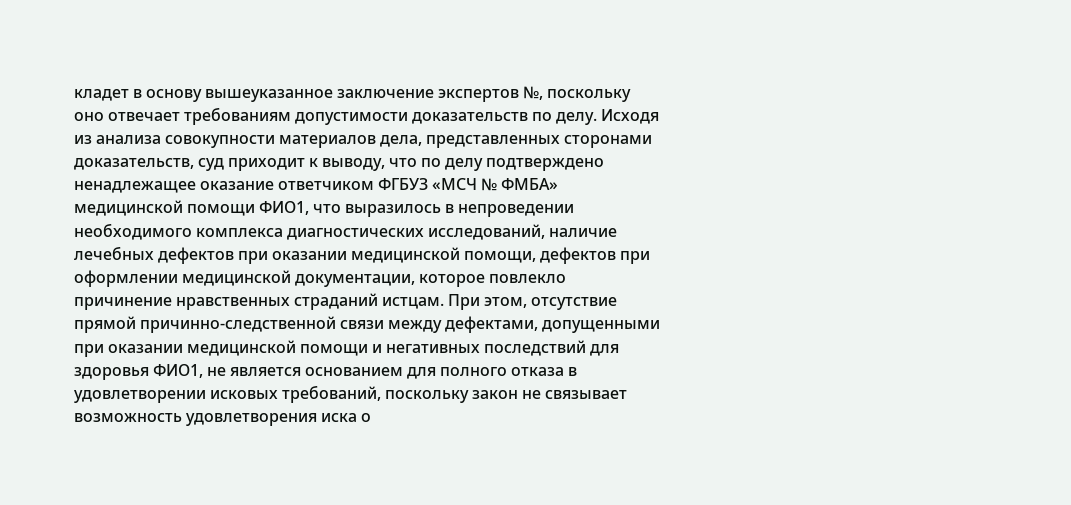кладет в основу вышеуказанное заключение экспертов №, поскольку оно отвечает требованиям допустимости доказательств по делу. Исходя из анализа совокупности материалов дела, представленных сторонами доказательств, суд приходит к выводу, что по делу подтверждено ненадлежащее оказание ответчиком ФГБУЗ «МСЧ № ФМБА» медицинской помощи ФИО1, что выразилось в непроведении необходимого комплекса диагностических исследований, наличие лечебных дефектов при оказании медицинской помощи, дефектов при оформлении медицинской документации, которое повлекло причинение нравственных страданий истцам. При этом, отсутствие прямой причинно-следственной связи между дефектами, допущенными при оказании медицинской помощи и негативных последствий для здоровья ФИО1, не является основанием для полного отказа в удовлетворении исковых требований, поскольку закон не связывает возможность удовлетворения иска о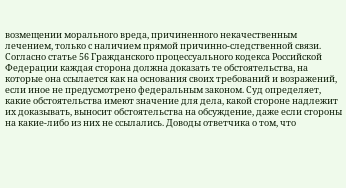возмещении морального вреда, причиненного некачественным лечением, только с наличием прямой причинно-следственной связи. Согласно статье 56 Гражданского процессуального кодекса Российской Федерации каждая сторона должна доказать те обстоятельства, на которые она ссылается как на основания своих требований и возражений, если иное не предусмотрено федеральным законом. Суд определяет, какие обстоятельства имеют значение для дела, какой стороне надлежит их доказывать, выносит обстоятельства на обсуждение, даже если стороны на какие-либо из них не ссылались. Доводы ответчика о том, что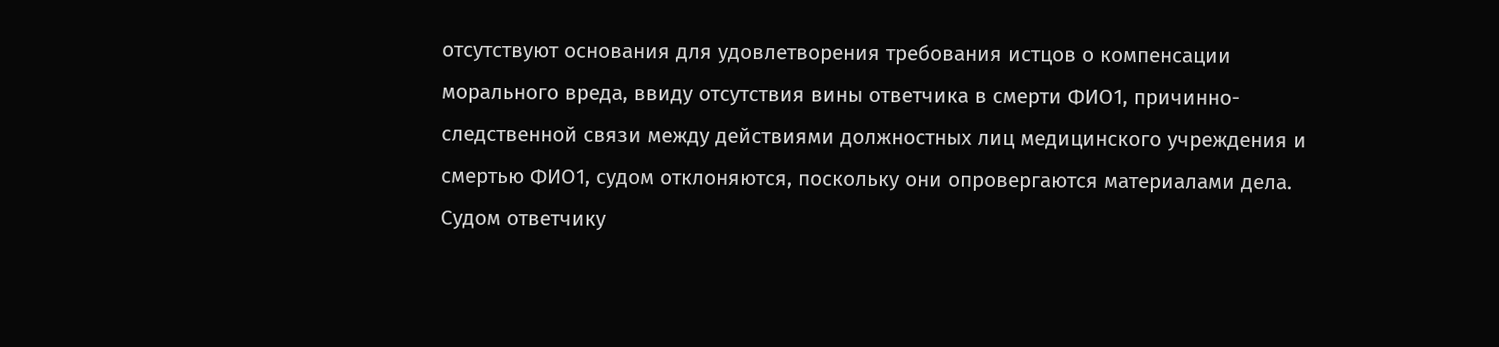отсутствуют основания для удовлетворения требования истцов о компенсации морального вреда, ввиду отсутствия вины ответчика в смерти ФИО1, причинно-следственной связи между действиями должностных лиц медицинского учреждения и смертью ФИО1, судом отклоняются, поскольку они опровергаются материалами дела. Судом ответчику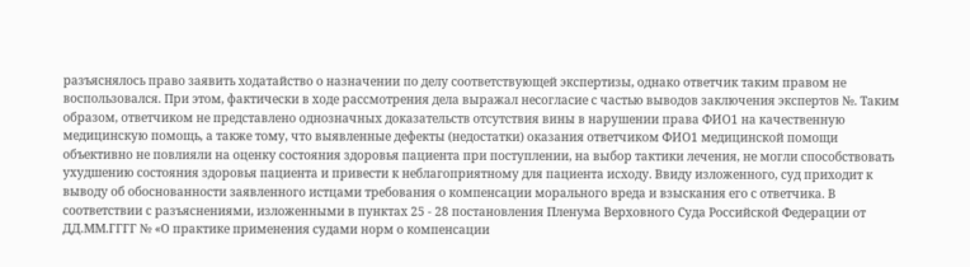разъяснялось право заявить ходатайство о назначении по делу соответствующей экспертизы, однако ответчик таким правом не воспользовался. При этом, фактически в ходе рассмотрения дела выражал несогласие с частью выводов заключения экспертов №. Таким образом, ответчиком не представлено однозначных доказательств отсутствия вины в нарушении права ФИО1 на качественную медицинскую помощь, а также тому, что выявленные дефекты (недостатки) оказания ответчиком ФИО1 медицинской помощи объективно не повлияли на оценку состояния здоровья пациента при поступлении, на выбор тактики лечения, не могли способствовать ухудшению состояния здоровья пациента и привести к неблагоприятному для пациента исходу. Ввиду изложенного, суд приходит к выводу об обоснованности заявленного истцами требования о компенсации морального вреда и взыскания его с ответчика. В соответствии с разъяснениями, изложенными в пунктах 25 - 28 постановления Пленума Верховного Суда Российской Федерации от ДД.ММ.ГГГГ № «О практике применения судами норм о компенсации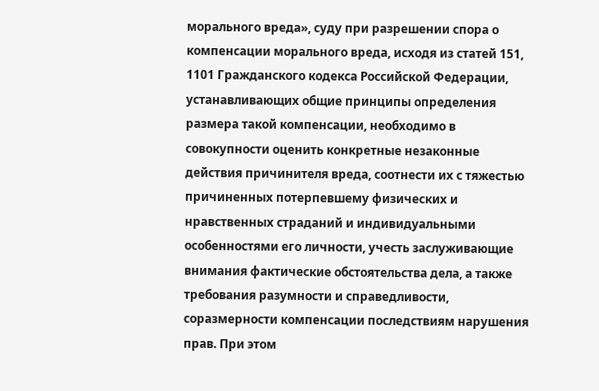морального вреда», суду при разрешении спора о компенсации морального вреда, исходя из статей 151, 1101 Гражданского кодекса Российской Федерации, устанавливающих общие принципы определения размера такой компенсации, необходимо в совокупности оценить конкретные незаконные действия причинителя вреда, соотнести их с тяжестью причиненных потерпевшему физических и нравственных страданий и индивидуальными особенностями его личности, учесть заслуживающие внимания фактические обстоятельства дела, а также требования разумности и справедливости, соразмерности компенсации последствиям нарушения прав. При этом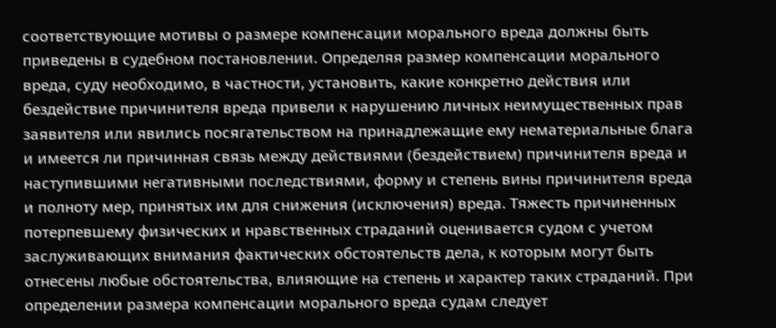соответствующие мотивы о размере компенсации морального вреда должны быть приведены в судебном постановлении. Определяя размер компенсации морального вреда, суду необходимо, в частности, установить, какие конкретно действия или бездействие причинителя вреда привели к нарушению личных неимущественных прав заявителя или явились посягательством на принадлежащие ему нематериальные блага и имеется ли причинная связь между действиями (бездействием) причинителя вреда и наступившими негативными последствиями, форму и степень вины причинителя вреда и полноту мер, принятых им для снижения (исключения) вреда. Тяжесть причиненных потерпевшему физических и нравственных страданий оценивается судом с учетом заслуживающих внимания фактических обстоятельств дела, к которым могут быть отнесены любые обстоятельства, влияющие на степень и характер таких страданий. При определении размера компенсации морального вреда судам следует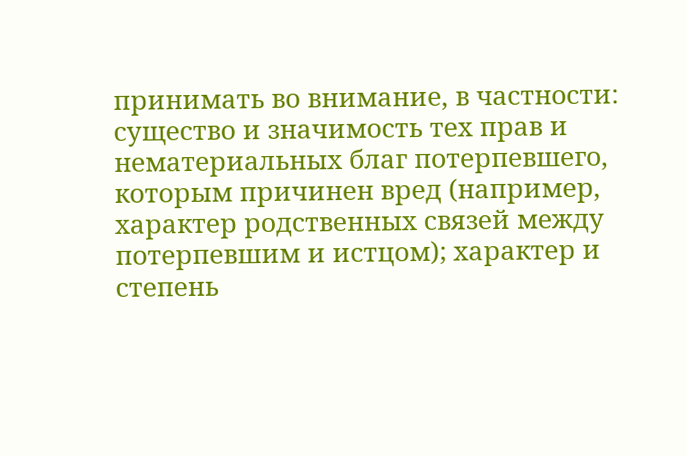принимать во внимание, в частности: существо и значимость тех прав и нематериальных благ потерпевшего, которым причинен вред (например, характер родственных связей между потерпевшим и истцом); характер и степень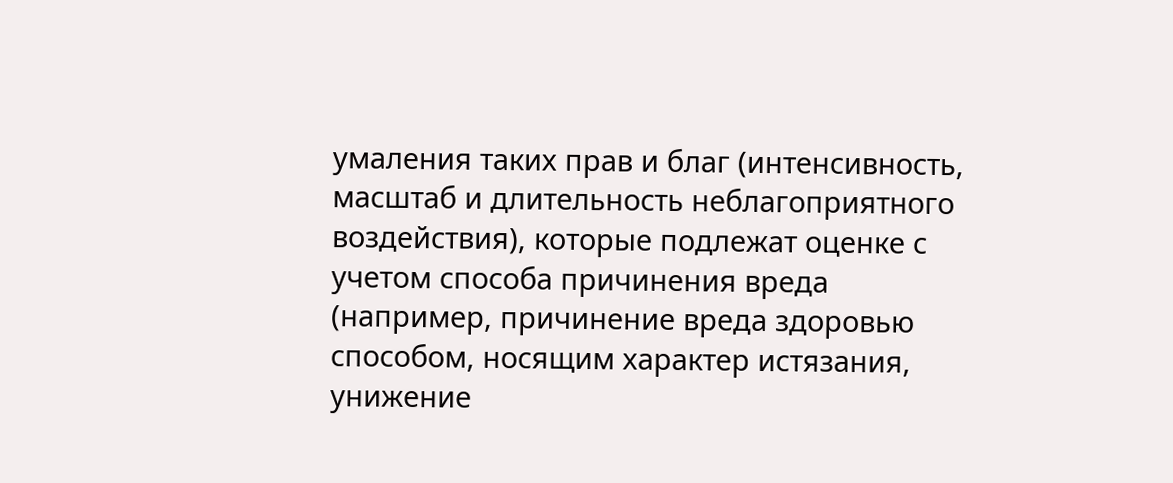умаления таких прав и благ (интенсивность, масштаб и длительность неблагоприятного воздействия), которые подлежат оценке с учетом способа причинения вреда (например, причинение вреда здоровью способом, носящим характер истязания, унижение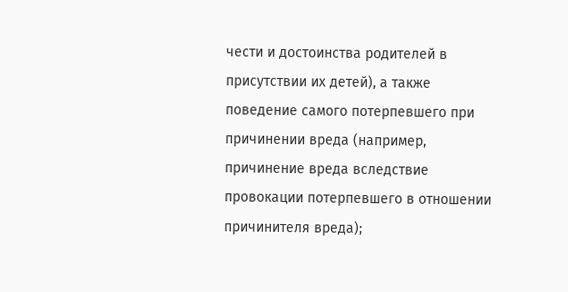чести и достоинства родителей в присутствии их детей), а также поведение самого потерпевшего при причинении вреда (например, причинение вреда вследствие провокации потерпевшего в отношении причинителя вреда);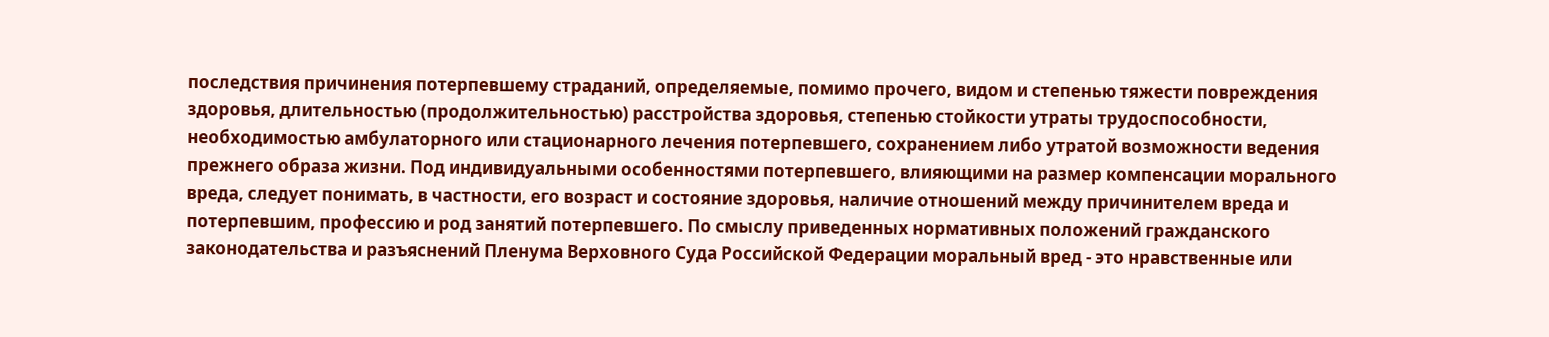последствия причинения потерпевшему страданий, определяемые, помимо прочего, видом и степенью тяжести повреждения здоровья, длительностью (продолжительностью) расстройства здоровья, степенью стойкости утраты трудоспособности, необходимостью амбулаторного или стационарного лечения потерпевшего, сохранением либо утратой возможности ведения прежнего образа жизни. Под индивидуальными особенностями потерпевшего, влияющими на размер компенсации морального вреда, следует понимать, в частности, его возраст и состояние здоровья, наличие отношений между причинителем вреда и потерпевшим, профессию и род занятий потерпевшего. По смыслу приведенных нормативных положений гражданского законодательства и разъяснений Пленума Верховного Суда Российской Федерации моральный вред - это нравственные или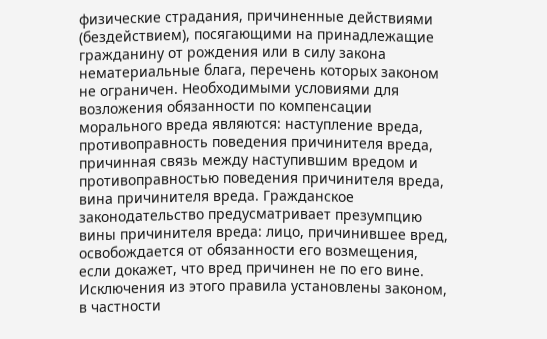физические страдания, причиненные действиями (бездействием), посягающими на принадлежащие гражданину от рождения или в силу закона нематериальные блага, перечень которых законом не ограничен. Необходимыми условиями для возложения обязанности по компенсации морального вреда являются: наступление вреда, противоправность поведения причинителя вреда, причинная связь между наступившим вредом и противоправностью поведения причинителя вреда, вина причинителя вреда. Гражданское законодательство предусматривает презумпцию вины причинителя вреда: лицо, причинившее вред, освобождается от обязанности его возмещения, если докажет, что вред причинен не по его вине. Исключения из этого правила установлены законом, в частности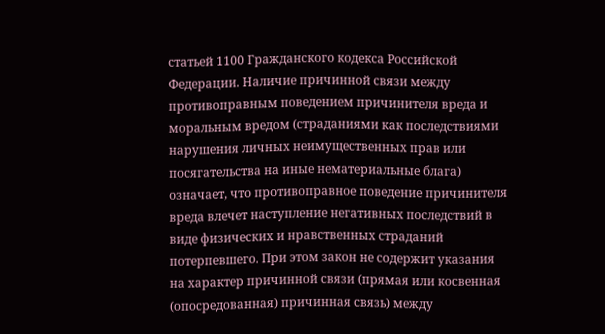статьей 1100 Гражданского кодекса Российской Федерации. Наличие причинной связи между противоправным поведением причинителя вреда и моральным вредом (страданиями как последствиями нарушения личных неимущественных прав или посягательства на иные нематериальные блага) означает, что противоправное поведение причинителя вреда влечет наступление негативных последствий в виде физических и нравственных страданий потерпевшего. При этом закон не содержит указания на характер причинной связи (прямая или косвенная (опосредованная) причинная связь) между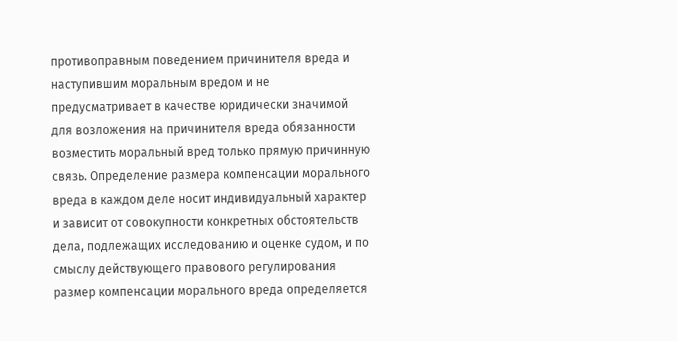противоправным поведением причинителя вреда и наступившим моральным вредом и не предусматривает в качестве юридически значимой для возложения на причинителя вреда обязанности возместить моральный вред только прямую причинную связь. Определение размера компенсации морального вреда в каждом деле носит индивидуальный характер и зависит от совокупности конкретных обстоятельств дела, подлежащих исследованию и оценке судом, и по смыслу действующего правового регулирования размер компенсации морального вреда определяется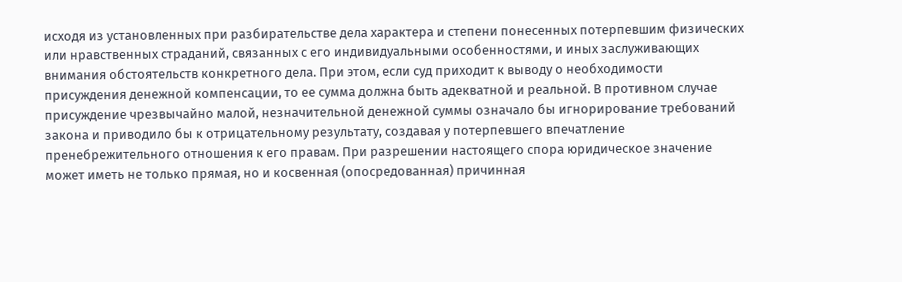исходя из установленных при разбирательстве дела характера и степени понесенных потерпевшим физических или нравственных страданий, связанных с его индивидуальными особенностями, и иных заслуживающих внимания обстоятельств конкретного дела. При этом, если суд приходит к выводу о необходимости присуждения денежной компенсации, то ее сумма должна быть адекватной и реальной. В противном случае присуждение чрезвычайно малой, незначительной денежной суммы означало бы игнорирование требований закона и приводило бы к отрицательному результату, создавая у потерпевшего впечатление пренебрежительного отношения к его правам. При разрешении настоящего спора юридическое значение может иметь не только прямая, но и косвенная (опосредованная) причинная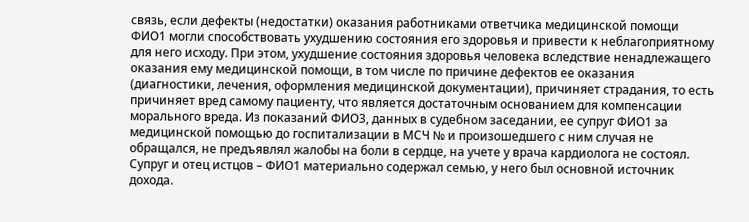связь, если дефекты (недостатки) оказания работниками ответчика медицинской помощи ФИО1 могли способствовать ухудшению состояния его здоровья и привести к неблагоприятному для него исходу. При этом, ухудшение состояния здоровья человека вследствие ненадлежащего оказания ему медицинской помощи, в том числе по причине дефектов ее оказания (диагностики, лечения, оформления медицинской документации), причиняет страдания, то есть причиняет вред самому пациенту, что является достаточным основанием для компенсации морального вреда. Из показаний ФИО3, данных в судебном заседании, ее супруг ФИО1 за медицинской помощью до госпитализации в МСЧ № и произошедшего с ним случая не обращался, не предъявлял жалобы на боли в сердце, на учете у врача кардиолога не состоял. Супруг и отец истцов – ФИО1 материально содержал семью, у него был основной источник дохода.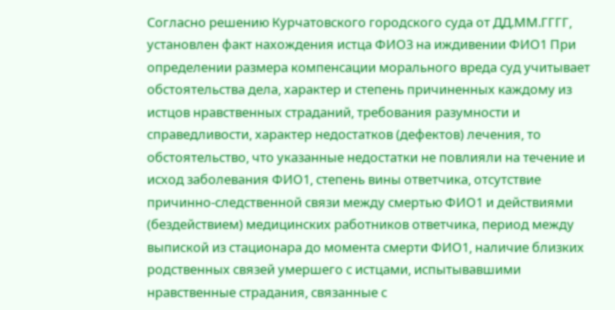Согласно решению Курчатовского городского суда от ДД.ММ.ГГГГ, установлен факт нахождения истца ФИО3 на иждивении ФИО1 При определении размера компенсации морального вреда суд учитывает обстоятельства дела, характер и степень причиненных каждому из истцов нравственных страданий, требования разумности и справедливости, характер недостатков (дефектов) лечения, то обстоятельство, что указанные недостатки не повлияли на течение и исход заболевания ФИО1, степень вины ответчика, отсутствие причинно-следственной связи между смертью ФИО1 и действиями (бездействием) медицинских работников ответчика, период между выпиской из стационара до момента смерти ФИО1, наличие близких родственных связей умершего с истцами, испытывавшими нравственные страдания, связанные с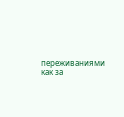переживаниями как за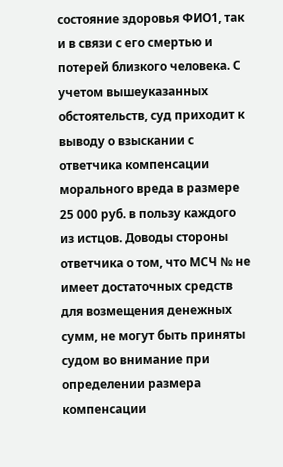состояние здоровья ФИО1, так и в связи с его смертью и потерей близкого человека. С учетом вышеуказанных обстоятельств, суд приходит к выводу о взыскании с ответчика компенсации морального вреда в размере 25 000 руб. в пользу каждого из истцов. Доводы стороны ответчика о том, что МСЧ № не имеет достаточных средств для возмещения денежных сумм, не могут быть приняты судом во внимание при определении размера компенсации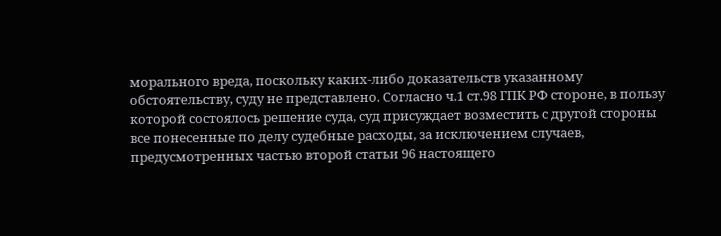морального вреда, поскольку каких-либо доказательств указанному обстоятельству, суду не представлено. Согласно ч.1 ст.98 ГПК РФ стороне, в пользу которой состоялось решение суда, суд присуждает возместить с другой стороны все понесенные по делу судебные расходы, за исключением случаев, предусмотренных частью второй статьи 96 настоящего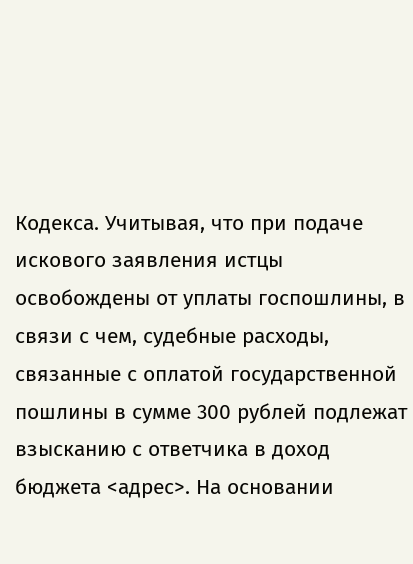Кодекса. Учитывая, что при подаче искового заявления истцы освобождены от уплаты госпошлины, в связи с чем, судебные расходы, связанные с оплатой государственной пошлины в сумме 300 рублей подлежат взысканию с ответчика в доход бюджета <адрес>. На основании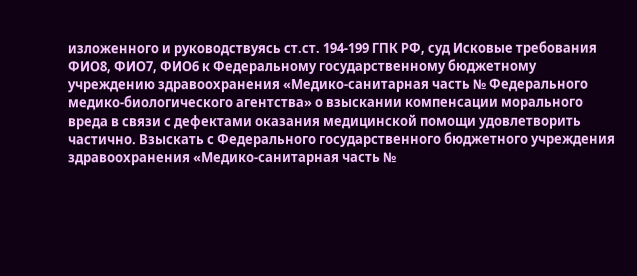изложенного и руководствуясь ст.ст. 194-199 ГПК РФ, суд Исковые требования ФИО8, ФИО7, ФИО6 к Федеральному государственному бюджетному учреждению здравоохранения «Медико-санитарная часть № Федерального медико-биологического агентства» о взыскании компенсации морального вреда в связи с дефектами оказания медицинской помощи удовлетворить частично. Взыскать с Федерального государственного бюджетного учреждения здравоохранения «Медико-санитарная часть №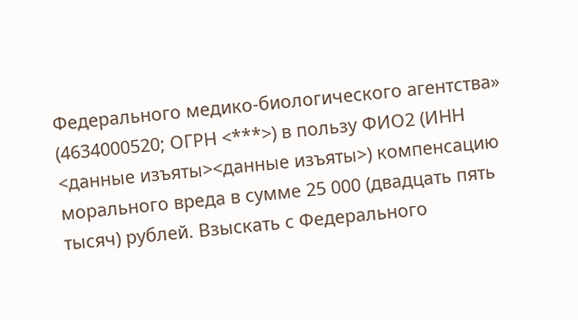Федерального медико-биологического агентства» (4634000520; ОГРН <***>) в пользу ФИО2 (ИНН <данные изъяты><данные изъяты>) компенсацию морального вреда в сумме 25 000 (двадцать пять тысяч) рублей. Взыскать с Федерального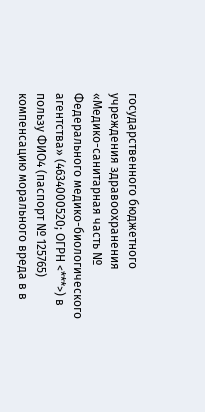государственного бюджетного учреждения здравоохранения «Медико-санитарная часть № Федерального медико-биологического агентства» (4634000520; ОГРН <***>) в пользу ФИО4 (паспорт № 125765) компенсацию морального вреда в в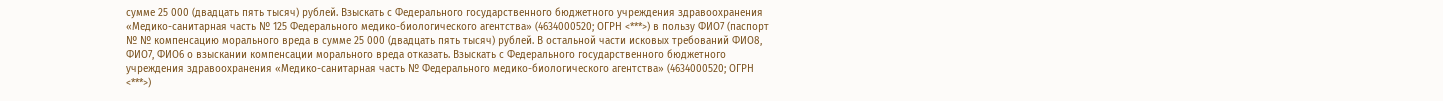сумме 25 000 (двадцать пять тысяч) рублей. Взыскать с Федерального государственного бюджетного учреждения здравоохранения «Медико-санитарная часть № 125 Федерального медико-биологического агентства» (4634000520; ОГРН <***>) в пользу ФИО7 (паспорт № № компенсацию морального вреда в сумме 25 000 (двадцать пять тысяч) рублей. В остальной части исковых требований ФИО8, ФИО7, ФИО6 о взыскании компенсации морального вреда отказать. Взыскать с Федерального государственного бюджетного учреждения здравоохранения «Медико-санитарная часть № Федерального медико-биологического агентства» (4634000520; ОГРН <***>)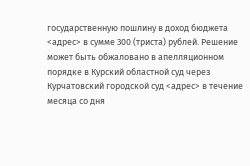государственную пошлину в доход бюджета <адрес> в сумме 300 (триста) рублей. Решение может быть обжаловано в апелляционном порядке в Курский областной суд через Курчатовский городской суд <адрес> в течение месяца со дня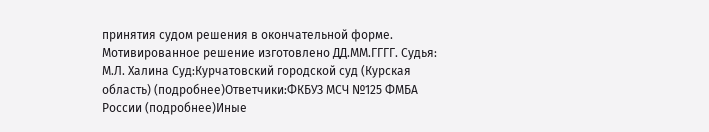принятия судом решения в окончательной форме. Мотивированное решение изготовлено ДД.ММ.ГГГГ. Судья: М.Л. Халина Суд:Курчатовский городской суд (Курская область) (подробнее)Ответчики:ФКБУЗ МСЧ №125 ФМБА России (подробнее)Иные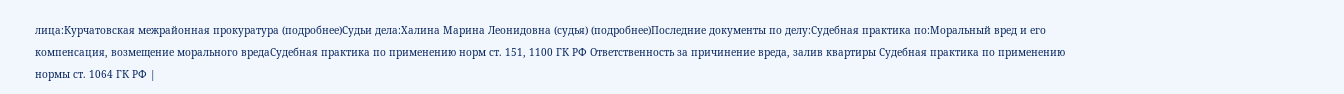лица:Курчатовская межрайонная прокуратура (подробнее)Судьи дела:Халина Марина Леонидовна (судья) (подробнее)Последние документы по делу:Судебная практика по:Моральный вред и его компенсация, возмещение морального вредаСудебная практика по применению норм ст. 151, 1100 ГК РФ Ответственность за причинение вреда, залив квартиры Судебная практика по применению нормы ст. 1064 ГК РФ |